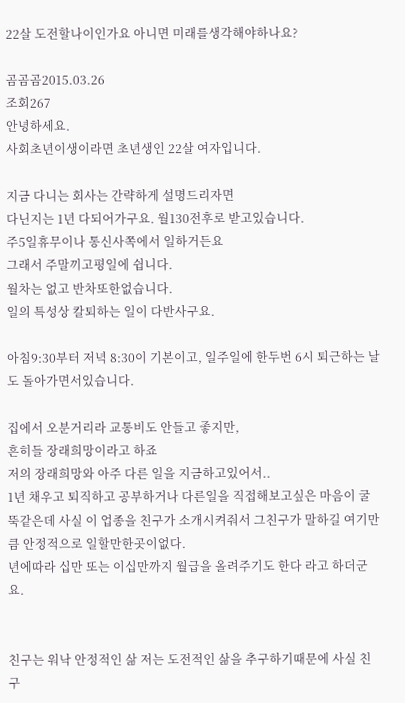22살 도전할나이인가요 아니면 미래를생각해야하나요?

곰곰곰2015.03.26
조회267
안녕하세요.
사회초년이생이라면 초년생인 22살 여자입니다.

지금 다니는 회사는 간략하게 설명드리자면
다닌지는 1년 다되어가구요. 월130전후로 받고있습니다.
주5일휴무이나 통신사쪽에서 일하거든요
그래서 주말끼고평일에 쉽니다.
월차는 없고 반차또한없습니다.
일의 특성상 칼퇴하는 일이 다반사구요.

아침9:30부터 저녁 8:30이 기본이고, 일주일에 한두번 6시 퇴근하는 날도 돌아가면서있습니다.

집에서 오분거리라 교통비도 안들고 좋지만,
흔히들 장래희망이라고 하죠
저의 장래희망와 아주 다른 일을 지금하고있어서..
1년 채우고 퇴직하고 공부하거나 다른일을 직접해보고싶은 마음이 굴뚝같은데 사실 이 업종을 친구가 소개시켜줘서 그친구가 말하길 여기만큼 안정적으로 일할만한곳이없다.
년에따라 십만 또는 이십만까지 월급을 올려주기도 한다 라고 하더군요.


친구는 워낙 안정적인 삶 저는 도전적인 삶을 추구하기때문에 사실 친구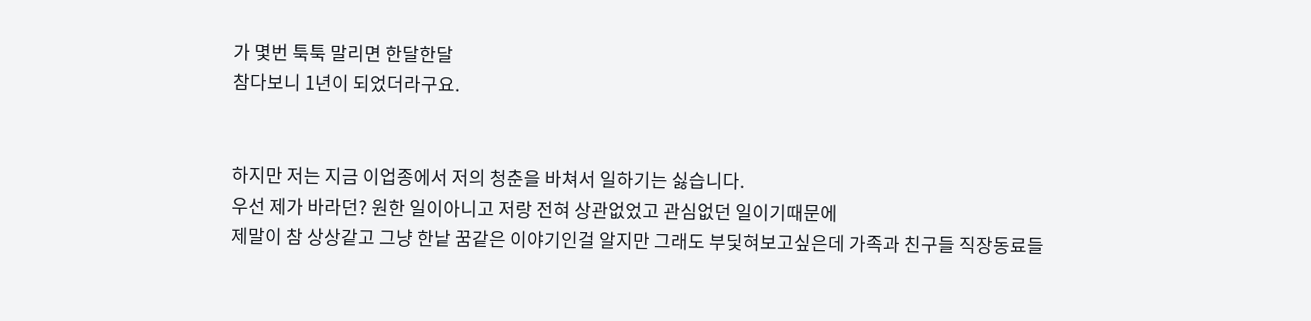가 몇번 툭툭 말리면 한달한달
참다보니 1년이 되었더라구요.


하지만 저는 지금 이업종에서 저의 청춘을 바쳐서 일하기는 싫습니다.
우선 제가 바라던? 원한 일이아니고 저랑 전혀 상관없었고 관심없던 일이기때문에
제말이 참 상상같고 그냥 한낱 꿈같은 이야기인걸 알지만 그래도 부딫혀보고싶은데 가족과 친구들 직장동료들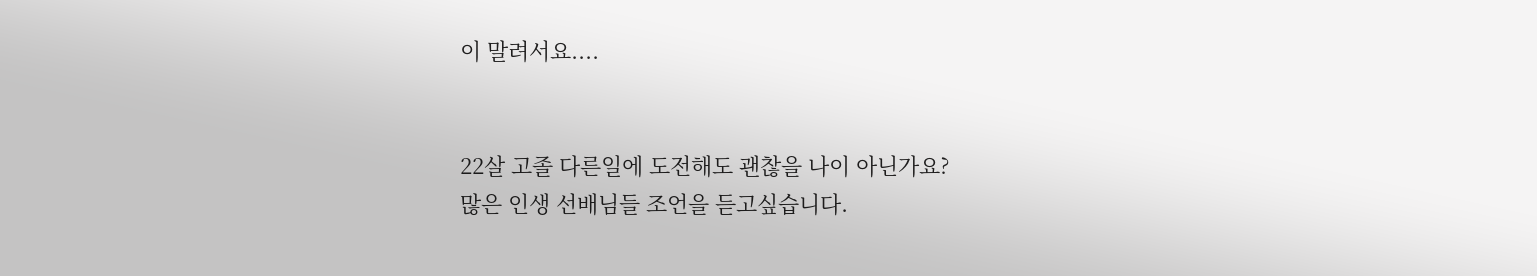이 말려서요....


22살 고졸 다른일에 도전해도 괜찮을 나이 아닌가요?
많은 인생 선배님들 조언을 듣고싶습니다.